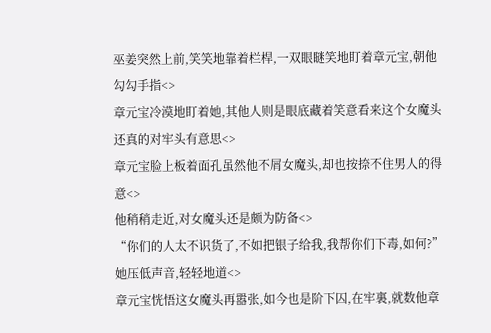巫姜突然上前,笑笑地靠着栏桿,一双眼瞇笑地盯着章元宝,朝他勾勾手指<>
章元宝冷漠地盯着她,其他人则是眼底藏着笑意看来这个女魔头还真的对牢头有意思<>
章元宝脸上板着面孔虽然他不屑女魔头,却也按捺不住男人的得意<>
他稍稍走近,对女魔头还是颇为防备<>
“你们的人太不识货了,不如把银子给我,我帮你们下毒,如何?”她压低声音,轻轻地道<>
章元宝恍悟这女魔头再嚣张,如今也是阶下囚,在牢裏,就数他章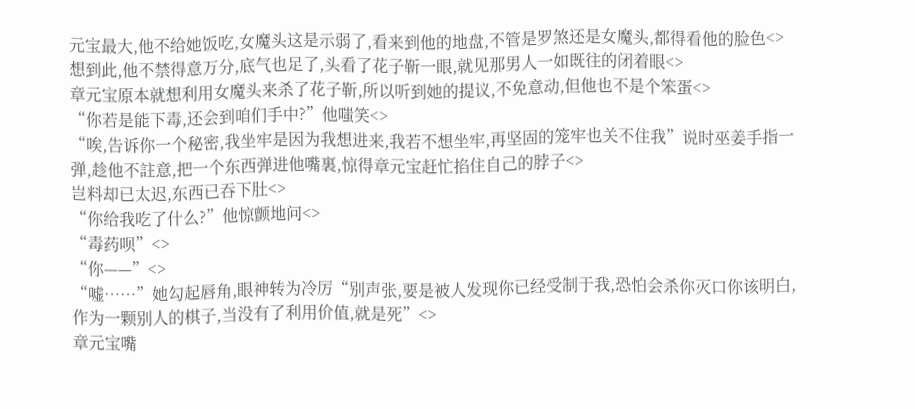元宝最大,他不给她饭吃,女魔头这是示弱了,看来到他的地盘,不管是罗煞还是女魔头,都得看他的脸色<>
想到此,他不禁得意万分,底气也足了,头看了花子靳一眼,就见那男人一如既往的闭着眼<>
章元宝原本就想利用女魔头来杀了花子靳,所以听到她的提议,不免意动,但他也不是个笨蛋<>
“你若是能下毒,还会到咱们手中?”他嗤笑<>
“唉,告诉你一个秘密,我坐牢是因为我想进来,我若不想坐牢,再坚固的笼牢也关不住我”说时巫姜手指一弹,趁他不註意,把一个东西弹进他嘴裏,惊得章元宝赶忙掐住自己的脖子<>
岂料却已太迟,东西已吞下肚<>
“你给我吃了什么?”他惊颤地问<>
“毒药呗”<>
“你——”<>
“嘘……”她勾起唇角,眼神转为冷厉“别声张,要是被人发现你已经受制于我,恐怕会杀你灭口你该明白,作为一颗别人的棋子,当没有了利用价值,就是死”<>
章元宝嘴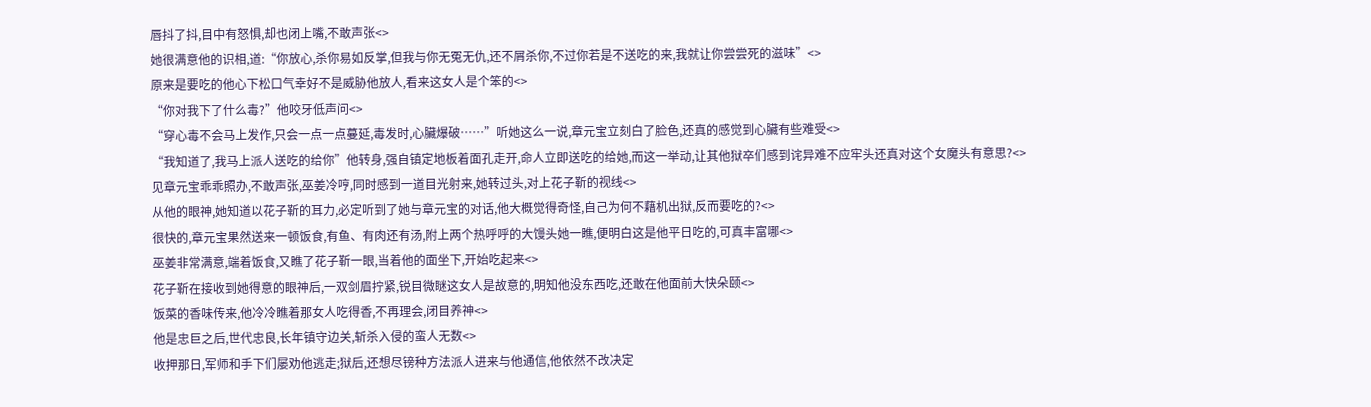唇抖了抖,目中有怒惧,却也闭上嘴,不敢声张<>
她很满意他的识相,道:“你放心,杀你易如反掌,但我与你无冤无仇,还不屑杀你,不过你若是不送吃的来,我就让你尝尝死的滋味”<>
原来是要吃的他心下松口气幸好不是威胁他放人,看来这女人是个笨的<>
“你对我下了什么毒?”他咬牙低声问<>
“穿心毒不会马上发作,只会一点一点蔓延,毒发时,心臟爆破……”听她这么一说,章元宝立刻白了脸色,还真的感觉到心臟有些难受<>
“我知道了,我马上派人送吃的给你”他转身,强自镇定地板着面孔走开,命人立即送吃的给她,而这一举动,让其他狱卒们感到诧异难不应牢头还真对这个女魔头有意思?<>
见章元宝乖乖照办,不敢声张,巫姜冷哼,同时感到一道目光射来,她转过头,对上花子靳的视线<>
从他的眼神,她知道以花子靳的耳力,必定听到了她与章元宝的对话,他大概觉得奇怪,自己为何不藉机出狱,反而要吃的?<>
很快的,章元宝果然送来一顿饭食,有鱼、有肉还有汤,附上两个热呼呼的大馒头她一瞧,便明白这是他平日吃的,可真丰富哪<>
巫姜非常满意,端着饭食,又瞧了花子靳一眼,当着他的面坐下,开始吃起来<>
花子靳在接收到她得意的眼神后,一双剑眉拧紧,锐目微瞇这女人是故意的,明知他没东西吃,还敢在他面前大快朵颐<>
饭菜的香味传来,他冷冷瞧着那女人吃得香,不再理会,闭目养神<>
他是忠巨之后,世代忠良,长年镇守边关,斩杀入侵的蛮人无数<>
收押那日,军师和手下们屡劝他逃走;狱后,还想尽镑种方法派人进来与他通信,他依然不改决定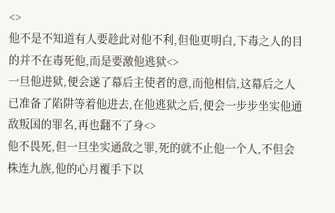<>
他不是不知道有人要趁此对他不利,但他更明白,下毒之人的目的并不在毒死他,而是要激他逃狱<>
一旦他进狱,便会遂了幕后主使者的意,而他相信,这幕后之人已准备了陷阱等着他进去,在他逃狱之后,便会一步步坐实他通敌叛国的罪名,再也翻不了身<>
他不畏死,但一旦坐实通敌之罪,死的就不止他一个人,不但会株连九族,他的心月覆手下以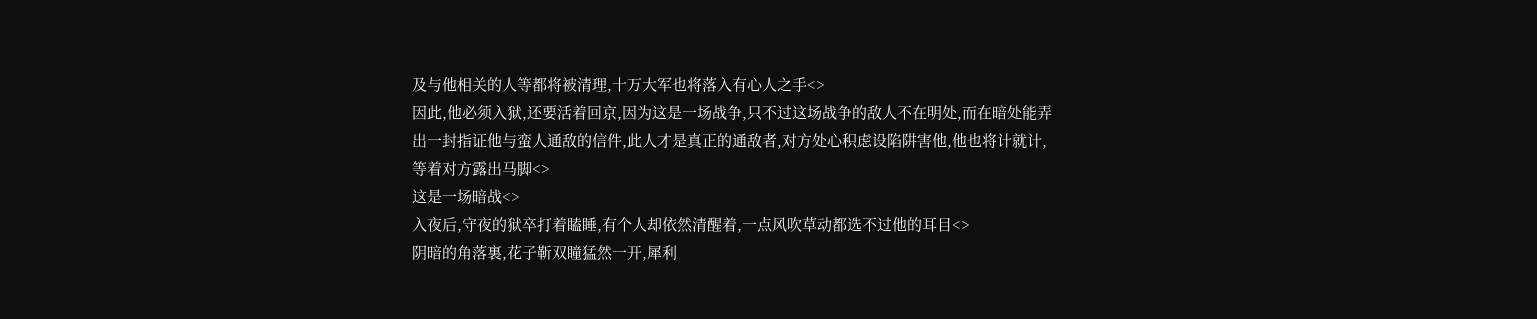及与他相关的人等都将被清理,十万大军也将落入有心人之手<>
因此,他必须入狱,还要活着回京,因为这是一场战争,只不过这场战争的敌人不在明处,而在暗处能弄出一封指证他与蛮人通敌的信件,此人才是真正的通敌者,对方处心积虑设陷阱害他,他也将计就计,等着对方露出马脚<>
这是一场暗战<>
入夜后,守夜的狱卒打着瞌睡,有个人却依然清醒着,一点风吹草动都选不过他的耳目<>
阴暗的角落裏,花子靳双瞳猛然一开,犀利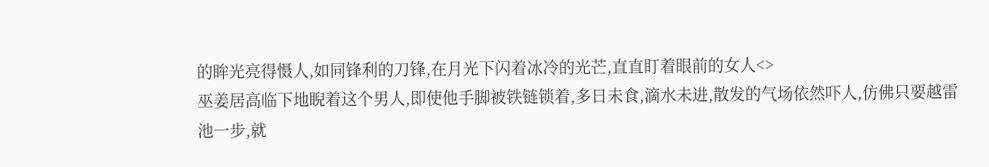的眸光亮得慑人,如同锋利的刀锋,在月光下闪着冰冷的光芒,直直盯着眼前的女人<>
巫姜居高临下地睨着这个男人,即使他手脚被铁链锁着,多日未食,滴水未进,散发的气场依然吓人,仿佛只要越雷池一步,就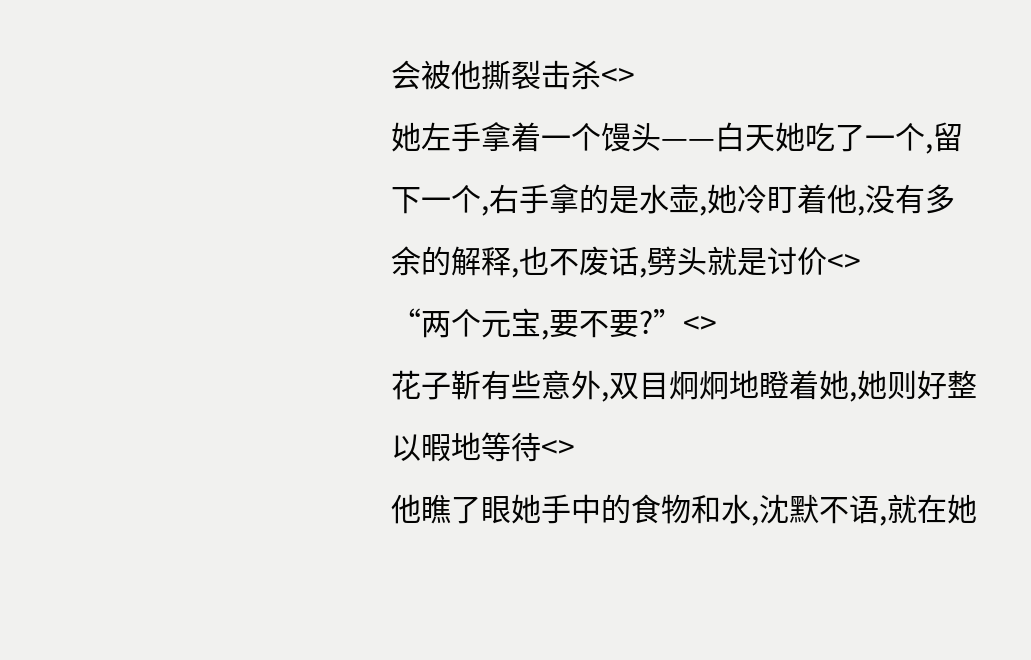会被他撕裂击杀<>
她左手拿着一个馒头——白天她吃了一个,留下一个,右手拿的是水壶,她冷盯着他,没有多余的解释,也不废话,劈头就是讨价<>
“两个元宝,要不要?”<>
花子靳有些意外,双目炯炯地瞪着她,她则好整以暇地等待<>
他瞧了眼她手中的食物和水,沈默不语,就在她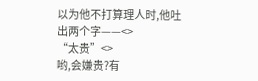以为他不打算理人时,他吐出两个字——<>
“太贵”<>
哟,会嫌贵?有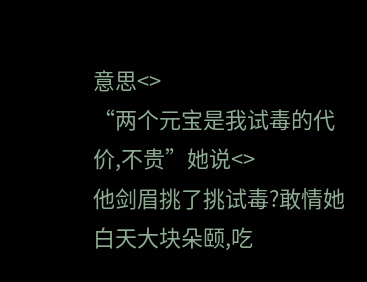意思<>
“两个元宝是我试毒的代价,不贵”她说<>
他剑眉挑了挑试毒?敢情她白天大块朵颐,吃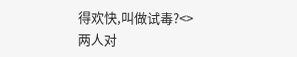得欢快,叫做试毒?<>
两人对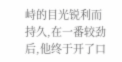峙的目光锐利而持久,在一番较劲后,他终于开了口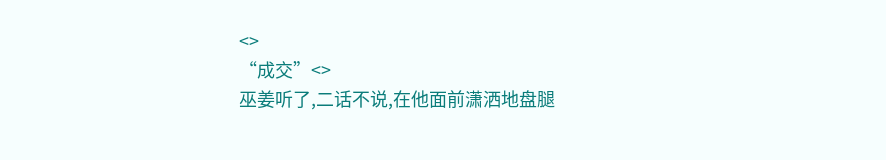<>
“成交”<>
巫姜听了,二话不说,在他面前潇洒地盘腿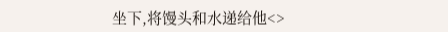坐下,将馒头和水递给他<>